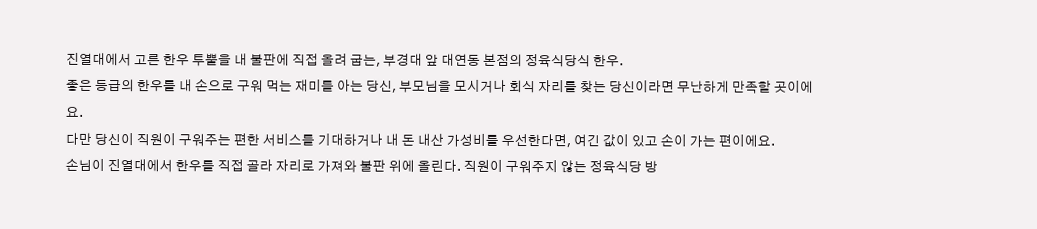진열대에서 고른 한우 투뿔을 내 불판에 직접 올려 굽는, 부경대 앞 대연동 본점의 정육식당식 한우.
좋은 등급의 한우를 내 손으로 구워 먹는 재미를 아는 당신, 부모님을 모시거나 회식 자리를 찾는 당신이라면 무난하게 만족할 곳이에요.
다만 당신이 직원이 구워주는 편한 서비스를 기대하거나 내 돈 내산 가성비를 우선한다면, 여긴 값이 있고 손이 가는 편이에요.
손님이 진열대에서 한우를 직접 골라 자리로 가져와 불판 위에 올린다. 직원이 구워주지 않는 정육식당 방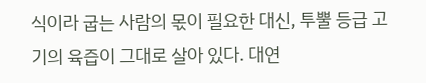식이라 굽는 사람의 몫이 필요한 대신, 투뿔 등급 고기의 육즙이 그대로 살아 있다. 대연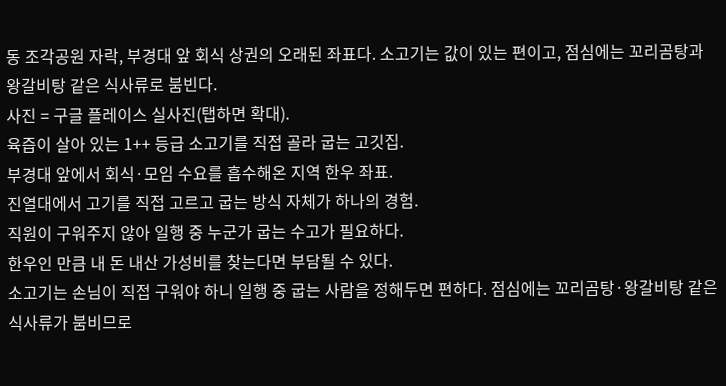동 조각공원 자락, 부경대 앞 회식 상권의 오래된 좌표다. 소고기는 값이 있는 편이고, 점심에는 꼬리곰탕과 왕갈비탕 같은 식사류로 붐빈다.
사진 = 구글 플레이스 실사진(탭하면 확대).
육즙이 살아 있는 1++ 등급 소고기를 직접 골라 굽는 고깃집.
부경대 앞에서 회식·모임 수요를 흡수해온 지역 한우 좌표.
진열대에서 고기를 직접 고르고 굽는 방식 자체가 하나의 경험.
직원이 구워주지 않아 일행 중 누군가 굽는 수고가 필요하다.
한우인 만큼 내 돈 내산 가성비를 찾는다면 부담될 수 있다.
소고기는 손님이 직접 구워야 하니 일행 중 굽는 사람을 정해두면 편하다. 점심에는 꼬리곰탕·왕갈비탕 같은 식사류가 붐비므로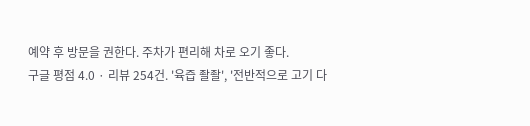예약 후 방문을 권한다. 주차가 편리해 차로 오기 좋다.
구글 평점 4.0 · 리뷰 254건. '육즙 좔좔', '전반적으로 고기 다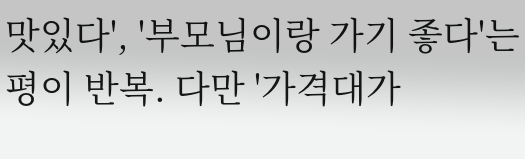맛있다', '부모님이랑 가기 좋다'는 평이 반복. 다만 '가격대가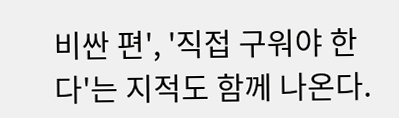비싼 편', '직접 구워야 한다'는 지적도 함께 나온다.